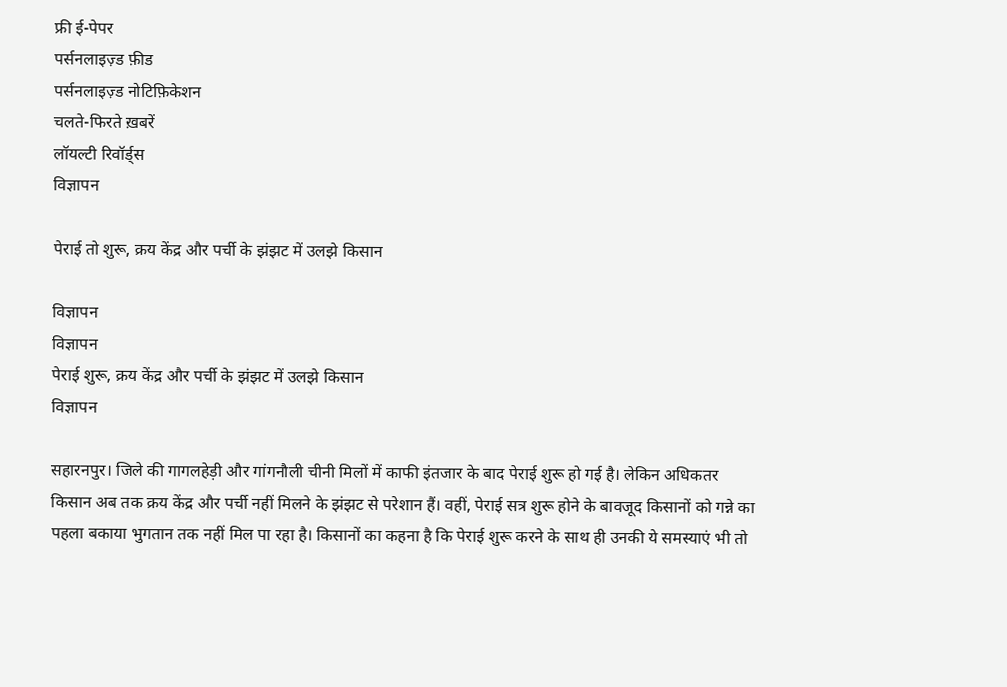फ्री ई-पेपर
पर्सनलाइज़्ड फ़ीड
पर्सनलाइज़्ड नोटिफ़िकेशन
चलते-फिरते ख़बरें
लॉयल्टी रिवॉर्ड्स
विज्ञापन

पेराई तो शुरू, क्रय केंद्र और पर्ची के झंझट में उलझे किसान

विज्ञापन
विज्ञापन
पेराई शुरू, क्रय केंद्र और पर्ची के झंझट में उलझे किसान
विज्ञापन

सहारनपुर। जिले की गागलहेड़ी और गांगनौली चीनी मिलों में काफी इंतजार के बाद पेराई शुरू हो गई है। लेकिन अधिकतर किसान अब तक क्रय केंद्र और पर्ची नहीं मिलने के झंझट से परेशान हैं। वहीं, पेराई सत्र शुरू होने के बावजूद किसानों को गन्ने का पहला बकाया भुगतान तक नहीं मिल पा रहा है। किसानों का कहना है कि पेराई शुरू करने के साथ ही उनकी ये समस्याएं भी तो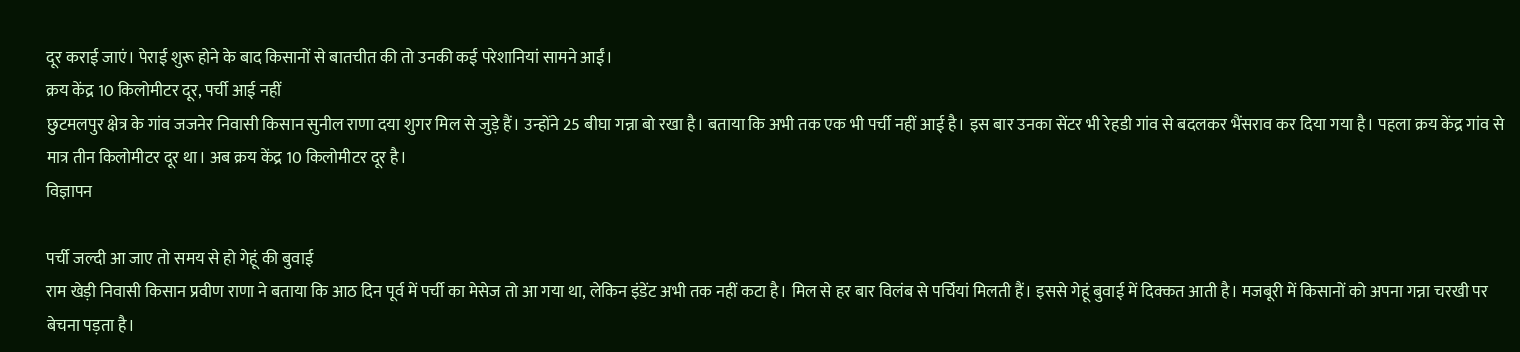दूर कराई जाएं। पेराई शुरू होने के बाद किसानों से बातचीत की तो उनकी कई परेशानियां सामने आईं।
क्रय केंद्र 10 किलोमीटर दूर, पर्ची आई नहीं
छुटमलपुर क्षेत्र के गांव जजनेर निवासी किसान सुनील राणा दया शुगर मिल से जुड़े हैं। उन्होंने 25 बीघा गन्ना बो रखा है। बताया कि अभी तक एक भी पर्ची नहीं आई है। इस बार उनका सेंटर भी रेहडी गांव से बदलकर भैंसराव कर दिया गया है। पहला क्रय केंद्र गांव से मात्र तीन किलोमीटर दूर था। अब क्रय केंद्र 10 किलोमीटर दूर है।
विज्ञापन

पर्ची जल्दी आ जाए तो समय से हो गेहूं की बुवाई
राम खेड़ी निवासी किसान प्रवीण राणा ने बताया कि आठ दिन पूर्व में पर्ची का मेसेज तो आ गया था, लेकिन इंडेंट अभी तक नहीं कटा है। मिल से हर बार विलंब से पर्चियां मिलती हैं। इससे गेहूं बुवाई में दिक्कत आती है। मजबूरी में किसानों को अपना गन्ना चरखी पर बेचना पड़ता है।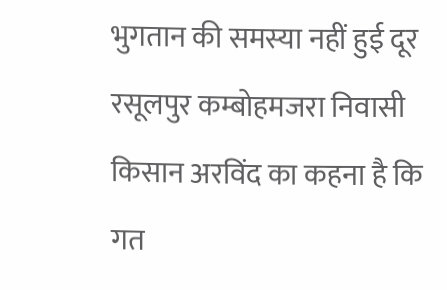भुगतान की समस्या नहीं हुई दूर
रसूलपुर कम्बोहमजरा निवासी किसान अरविंद का कहना है कि गत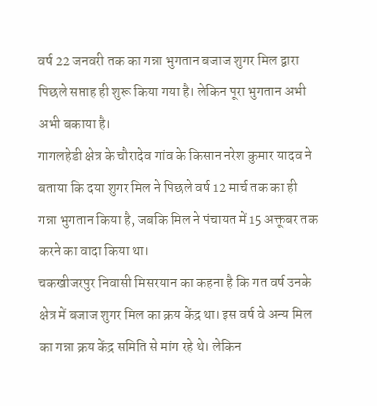वर्ष 22 जनवरी तक का गन्ना भुगतान बजाज शुगर मिल द्वारा पिछले सप्ताह ही शुरू किया गया है। लेकिन पूरा भुगतान अभी अभी बकाया है।
गागलहेडी क्षेत्र के चौरादेव गांव के किसान नरेश कुमार यादव ने बताया कि दया शुगर मिल ने पिछले वर्ष 12 मार्च तक का ही गन्ना भुगतान किया है, जबकि मिल ने पंचायत में 15 अक्तूबर तक करने का वादा किया था।
चकखीजरपुर निवासी मिसरयान का कहना है कि गत वर्ष उनके क्षेत्र में बजाज शुगर मिल का क्रय केंद्र था। इस वर्ष वे अन्य मिल का गन्ना क्रय केंद्र समिति से मांग रहे थे। लेकिन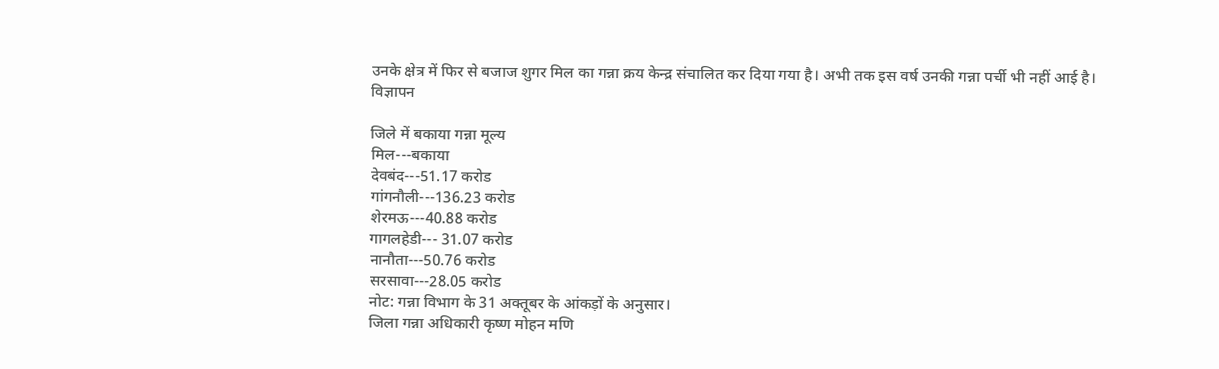उनके क्षेत्र में फिर से बजाज शुगर मिल का गन्ना क्रय केन्द्र संचालित कर दिया गया है। अभी तक इस वर्ष उनकी गन्ना पर्ची भी नहीं आई है।
विज्ञापन

जिले में बकाया गन्ना मूल्य
मिल---बकाया
देवबंद---51.17 करोड
गांगनौली---136.23 करोड
शेरमऊ---40.88 करोड
गागलहेडी--- 31.07 करोड
नानौता---50.76 करोड
सरसावा---28.05 करोड
नोट: गन्ना विभाग के 31 अक्तूबर के आंकड़ों के अनुसार।
जिला गन्ना अधिकारी कृष्ण मोहन मणि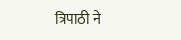त्रिपाठी ने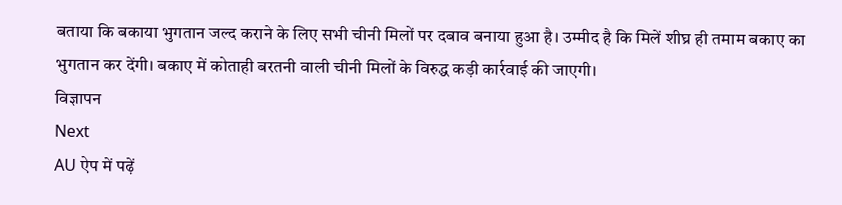बताया कि बकाया भुगतान जल्द कराने के लिए सभी चीनी मिलों पर दबाव बनाया हुआ है। उम्मीद है कि मिलें शीघ्र ही तमाम बकाए का भुगतान कर देंगी। बकाए में कोताही बरतनी वाली चीनी मिलों के विरुद्ध कड़ी कार्रवाई की जाएगी।
विज्ञापन
Next
AU ऐप में पढ़ें